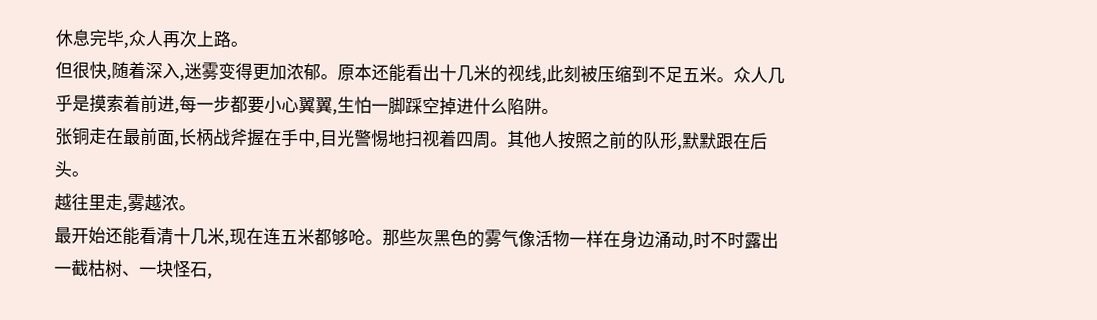休息完毕,众人再次上路。
但很快,随着深入,迷雾变得更加浓郁。原本还能看出十几米的视线,此刻被压缩到不足五米。众人几乎是摸索着前进,每一步都要小心翼翼,生怕一脚踩空掉进什么陷阱。
张铜走在最前面,长柄战斧握在手中,目光警惕地扫视着四周。其他人按照之前的队形,默默跟在后头。
越往里走,雾越浓。
最开始还能看清十几米,现在连五米都够呛。那些灰黑色的雾气像活物一样在身边涌动,时不时露出一截枯树、一块怪石,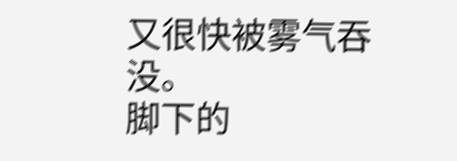又很快被雾气吞没。
脚下的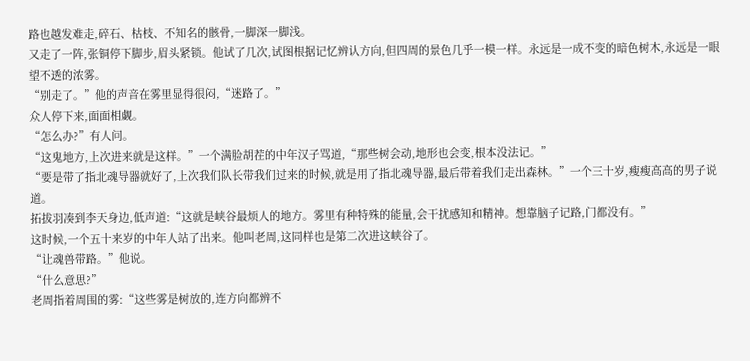路也越发难走,碎石、枯枝、不知名的骸骨,一脚深一脚浅。
又走了一阵,张铜停下脚步,眉头紧锁。他试了几次,试图根据记忆辨认方向,但四周的景色几乎一模一样。永远是一成不变的暗色树木,永远是一眼望不透的浓雾。
“别走了。”他的声音在雾里显得很闷,“迷路了。”
众人停下来,面面相觑。
“怎么办?”有人问。
“这鬼地方,上次进来就是这样。”一个满脸胡茬的中年汉子骂道,“那些树会动,地形也会变,根本没法记。”
“要是带了指北魂导器就好了,上次我们队长带我们过来的时候,就是用了指北魂导器,最后带着我们走出森林。”一个三十岁,瘦瘦高高的男子说道。
拓拔羽凑到李天身边,低声道:“这就是峡谷最烦人的地方。雾里有种特殊的能量,会干扰感知和精神。想靠脑子记路,门都没有。”
这时候,一个五十来岁的中年人站了出来。他叫老周,这同样也是第二次进这峡谷了。
“让魂兽带路。”他说。
“什么意思?”
老周指着周围的雾:“这些雾是树放的,连方向都辨不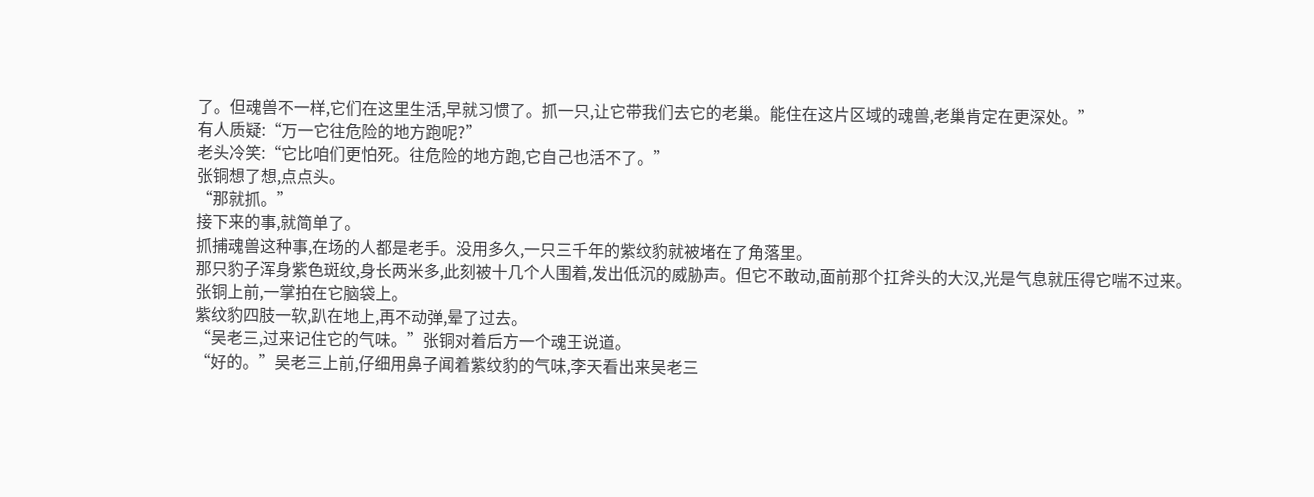了。但魂兽不一样,它们在这里生活,早就习惯了。抓一只,让它带我们去它的老巢。能住在这片区域的魂兽,老巢肯定在更深处。”
有人质疑:“万一它往危险的地方跑呢?”
老头冷笑:“它比咱们更怕死。往危险的地方跑,它自己也活不了。”
张铜想了想,点点头。
“那就抓。”
接下来的事,就简单了。
抓捕魂兽这种事,在场的人都是老手。没用多久,一只三千年的紫纹豹就被堵在了角落里。
那只豹子浑身紫色斑纹,身长两米多,此刻被十几个人围着,发出低沉的威胁声。但它不敢动,面前那个扛斧头的大汉,光是气息就压得它喘不过来。
张铜上前,一掌拍在它脑袋上。
紫纹豹四肢一软,趴在地上,再不动弹,晕了过去。
“吴老三,过来记住它的气味。”张铜对着后方一个魂王说道。
“好的。”吴老三上前,仔细用鼻子闻着紫纹豹的气味,李天看出来吴老三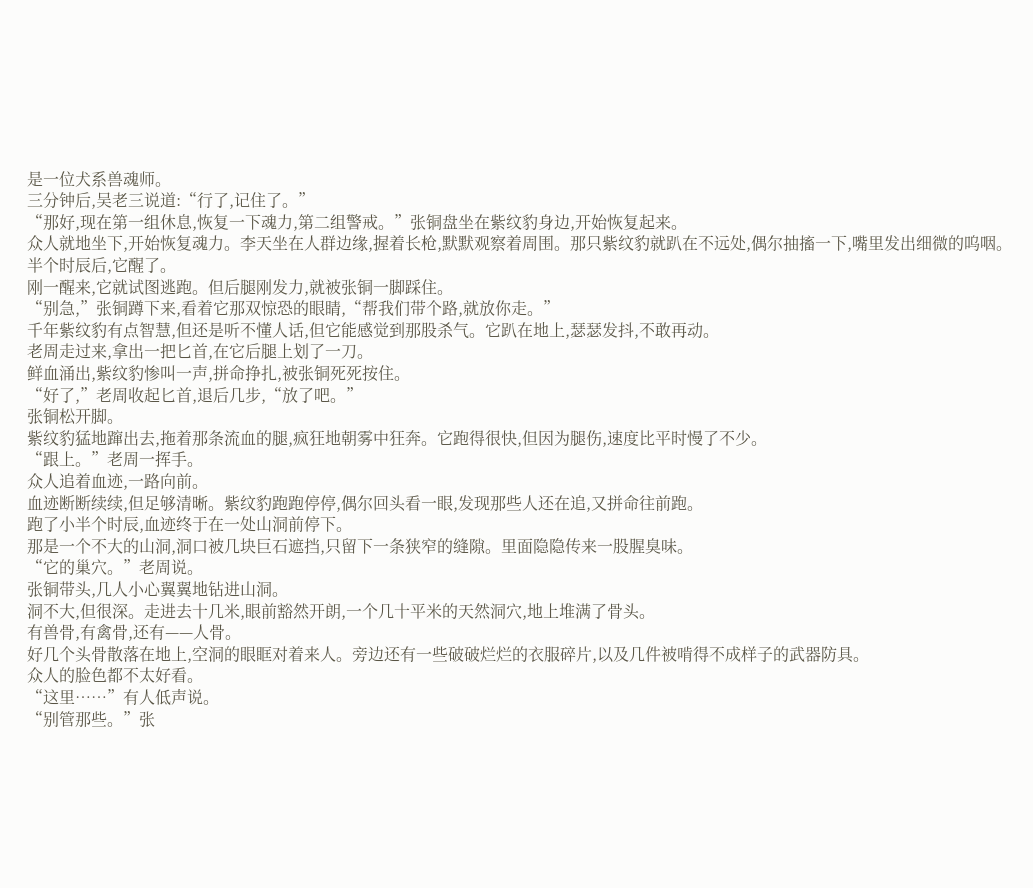是一位犬系兽魂师。
三分钟后,吴老三说道:“行了,记住了。”
“那好,现在第一组休息,恢复一下魂力,第二组警戒。”张铜盘坐在紫纹豹身边,开始恢复起来。
众人就地坐下,开始恢复魂力。李天坐在人群边缘,握着长枪,默默观察着周围。那只紫纹豹就趴在不远处,偶尔抽搐一下,嘴里发出细微的呜咽。
半个时辰后,它醒了。
刚一醒来,它就试图逃跑。但后腿刚发力,就被张铜一脚踩住。
“别急,”张铜蹲下来,看着它那双惊恐的眼睛,“帮我们带个路,就放你走。”
千年紫纹豹有点智慧,但还是听不懂人话,但它能感觉到那股杀气。它趴在地上,瑟瑟发抖,不敢再动。
老周走过来,拿出一把匕首,在它后腿上划了一刀。
鲜血涌出,紫纹豹惨叫一声,拼命挣扎,被张铜死死按住。
“好了,”老周收起匕首,退后几步,“放了吧。”
张铜松开脚。
紫纹豹猛地蹿出去,拖着那条流血的腿,疯狂地朝雾中狂奔。它跑得很快,但因为腿伤,速度比平时慢了不少。
“跟上。”老周一挥手。
众人追着血迹,一路向前。
血迹断断续续,但足够清晰。紫纹豹跑跑停停,偶尔回头看一眼,发现那些人还在追,又拼命往前跑。
跑了小半个时辰,血迹终于在一处山洞前停下。
那是一个不大的山洞,洞口被几块巨石遮挡,只留下一条狭窄的缝隙。里面隐隐传来一股腥臭味。
“它的巢穴。”老周说。
张铜带头,几人小心翼翼地钻进山洞。
洞不大,但很深。走进去十几米,眼前豁然开朗,一个几十平米的天然洞穴,地上堆满了骨头。
有兽骨,有禽骨,还有——人骨。
好几个头骨散落在地上,空洞的眼眶对着来人。旁边还有一些破破烂烂的衣服碎片,以及几件被啃得不成样子的武器防具。
众人的脸色都不太好看。
“这里……”有人低声说。
“别管那些。”张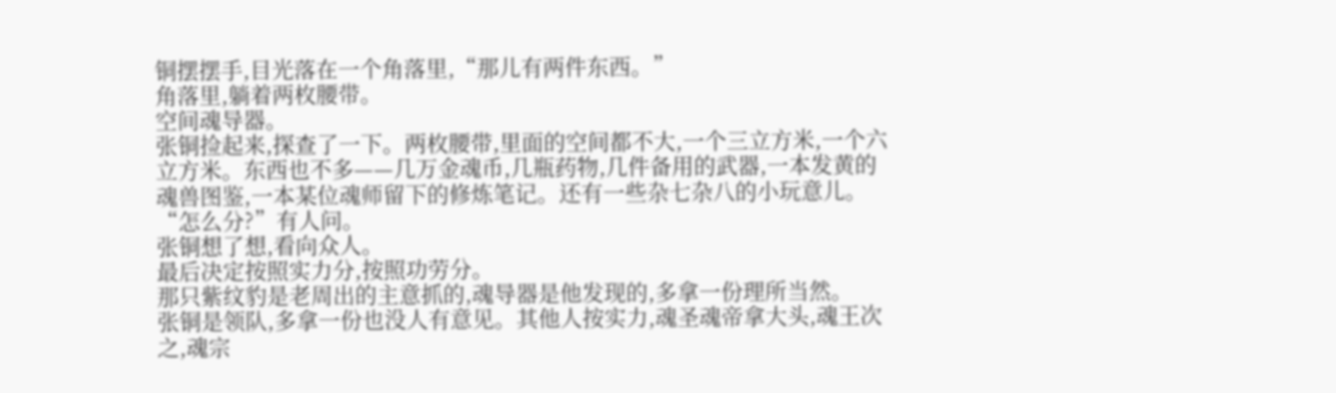铜摆摆手,目光落在一个角落里,“那儿有两件东西。”
角落里,躺着两枚腰带。
空间魂导器。
张铜捡起来,探查了一下。两枚腰带,里面的空间都不大,一个三立方米,一个六立方米。东西也不多——几万金魂币,几瓶药物,几件备用的武器,一本发黄的魂兽图鉴,一本某位魂师留下的修炼笔记。还有一些杂七杂八的小玩意儿。
“怎么分?”有人问。
张铜想了想,看向众人。
最后决定按照实力分,按照功劳分。
那只紫纹豹是老周出的主意抓的,魂导器是他发现的,多拿一份理所当然。
张铜是领队,多拿一份也没人有意见。其他人按实力,魂圣魂帝拿大头,魂王次之,魂宗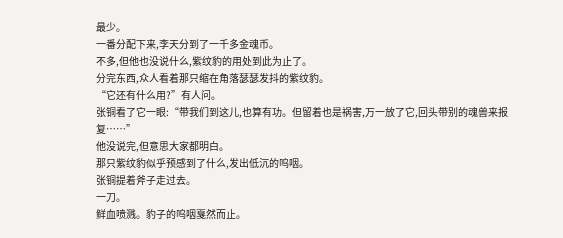最少。
一番分配下来,李天分到了一千多金魂币。
不多,但他也没说什么,紫纹豹的用处到此为止了。
分完东西,众人看着那只缩在角落瑟瑟发抖的紫纹豹。
“它还有什么用?”有人问。
张铜看了它一眼:“带我们到这儿,也算有功。但留着也是祸害,万一放了它,回头带别的魂兽来报复……”
他没说完,但意思大家都明白。
那只紫纹豹似乎预感到了什么,发出低沉的呜咽。
张铜提着斧子走过去。
一刀。
鲜血喷溅。豹子的呜咽戛然而止。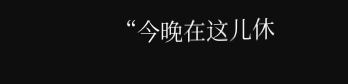“今晚在这儿休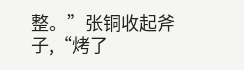整。”张铜收起斧子,“烤了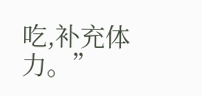吃,补充体力。”